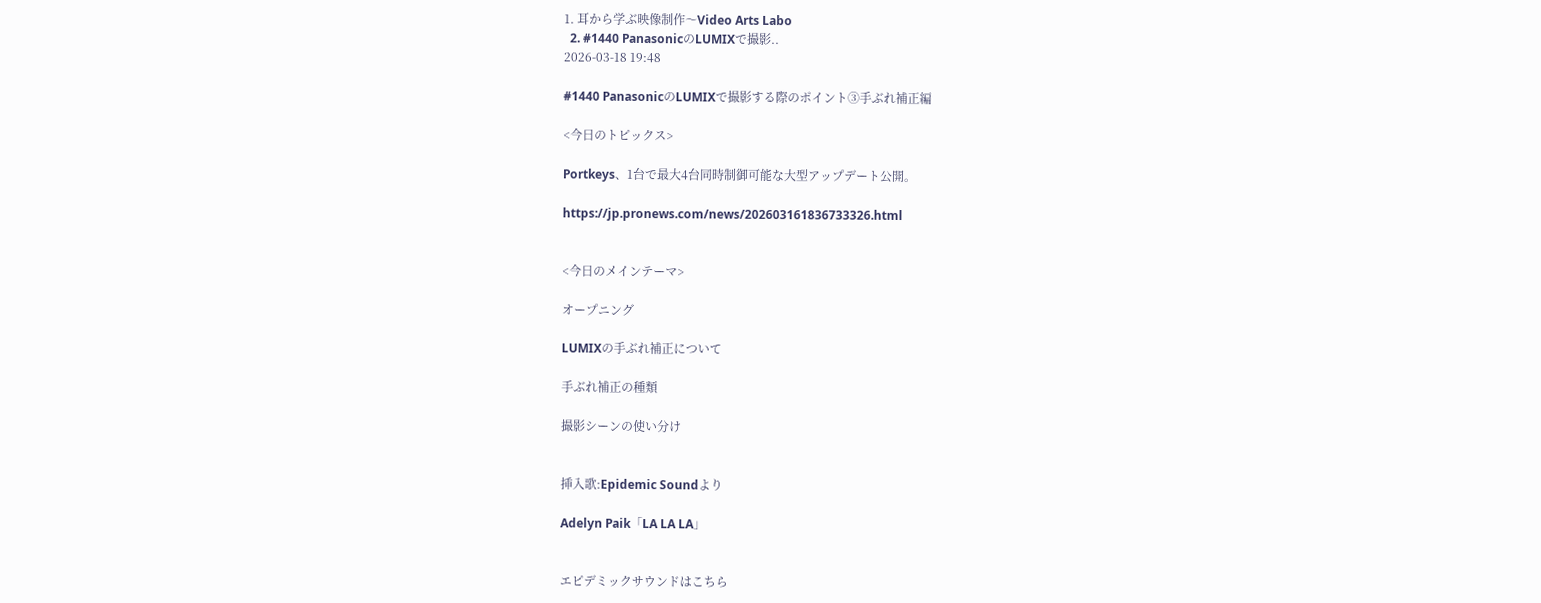1. 耳から学ぶ映像制作〜Video Arts Labo
  2. #1440 PanasonicのLUMIXで撮影..
2026-03-18 19:48

#1440 PanasonicのLUMIXで撮影する際のポイント③手ぶれ補正編

<今日のトピックス>

Portkeys、1台で最大4台同時制御可能な大型アップデート公開。

https://jp.pronews.com/news/202603161836733326.html


<今日のメインテーマ>

オープニング

LUMIXの手ぶれ補正について

手ぶれ補正の種類

撮影シーンの使い分け


挿入歌:Epidemic Soundより

Adelyn Paik「LA LA LA」


エピデミックサウンドはこちら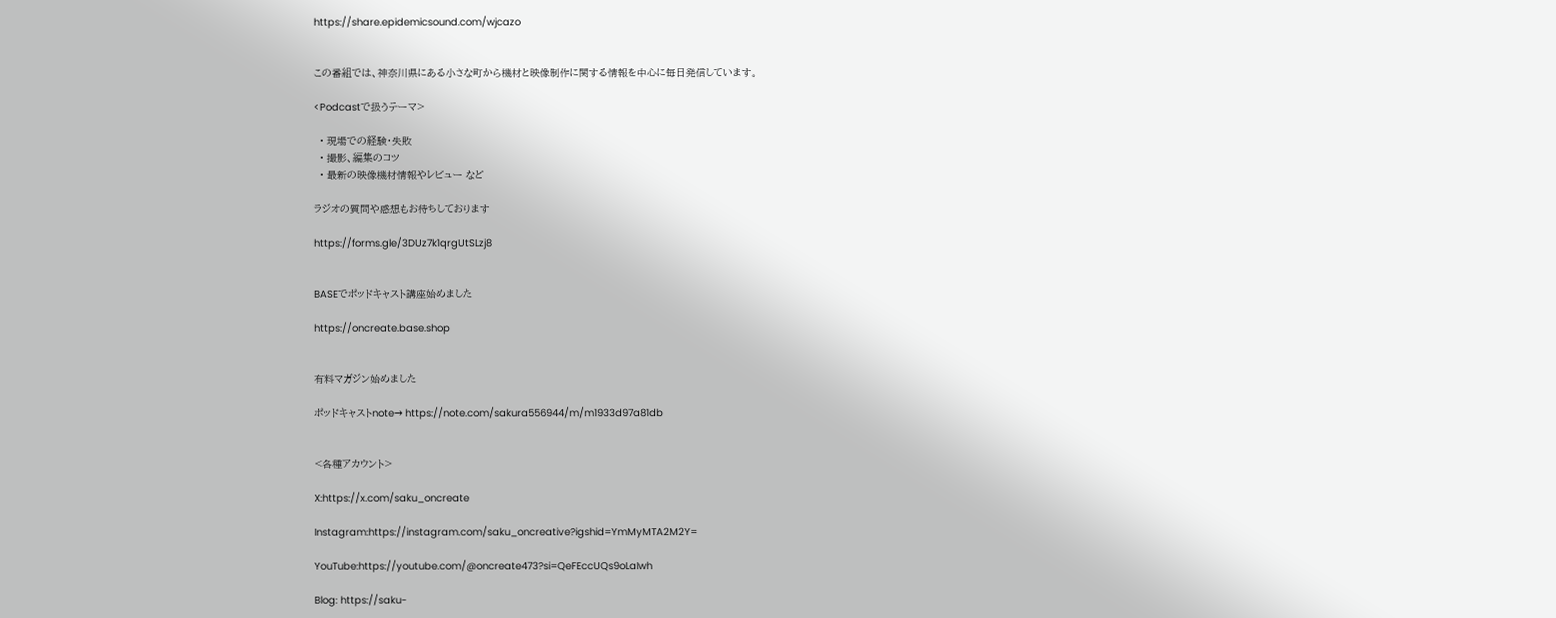https://share.epidemicsound.com/wjcazo


この番組では、神奈川県にある小さな町から機材と映像制作に関する情報を中心に毎日発信しています。

<Podcastで扱うテーマ>

  • 現場での経験・失敗
  • 撮影、編集のコツ
  • 最新の映像機材情報やレビュー など

ラジオの質問や感想もお待ちしております

https://forms.gle/3DUz7k1qrgUtSLzj8


BASEでポッドキャスト講座始めました

https://oncreate.base.shop


有料マガジン始めました

ポッドキャストnote→ https://note.com/sakura556944/m/m1933d97a81db


<各種アカウント>

X:https://x.com/saku_oncreate

Instagram:https://instagram.com/saku_oncreative?igshid=YmMyMTA2M2Y=

YouTube:https://youtube.com/@oncreate473?si=QeFEccUQs9oLaIwh

Blog: https://saku-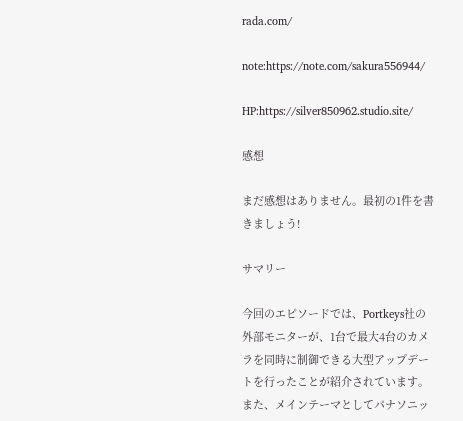rada.com/

note:https://note.com/sakura556944/

HP:https://silver850962.studio.site/

感想

まだ感想はありません。最初の1件を書きましょう!

サマリー

今回のエピソードでは、Portkeys社の外部モニターが、1台で最大4台のカメラを同時に制御できる大型アップデートを行ったことが紹介されています。また、メインテーマとしてパナソニッ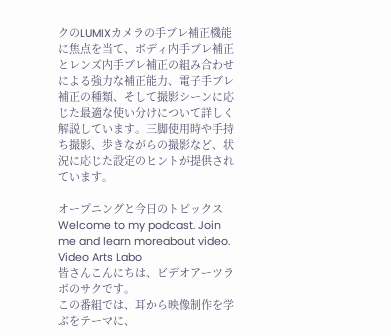クのLUMIXカメラの手ブレ補正機能に焦点を当て、ボディ内手ブレ補正とレンズ内手ブレ補正の組み合わせによる強力な補正能力、電子手ブレ補正の種類、そして撮影シーンに応じた最適な使い分けについて詳しく解説しています。三脚使用時や手持ち撮影、歩きながらの撮影など、状況に応じた設定のヒントが提供されています。

オープニングと今日のトピックス
Welcome to my podcast. Join me and learn moreabout video.
Video Arts Labo
皆さんこんにちは、ビデオアーツラボのサクです。
この番組では、耳から映像制作を学ぶをテーマに、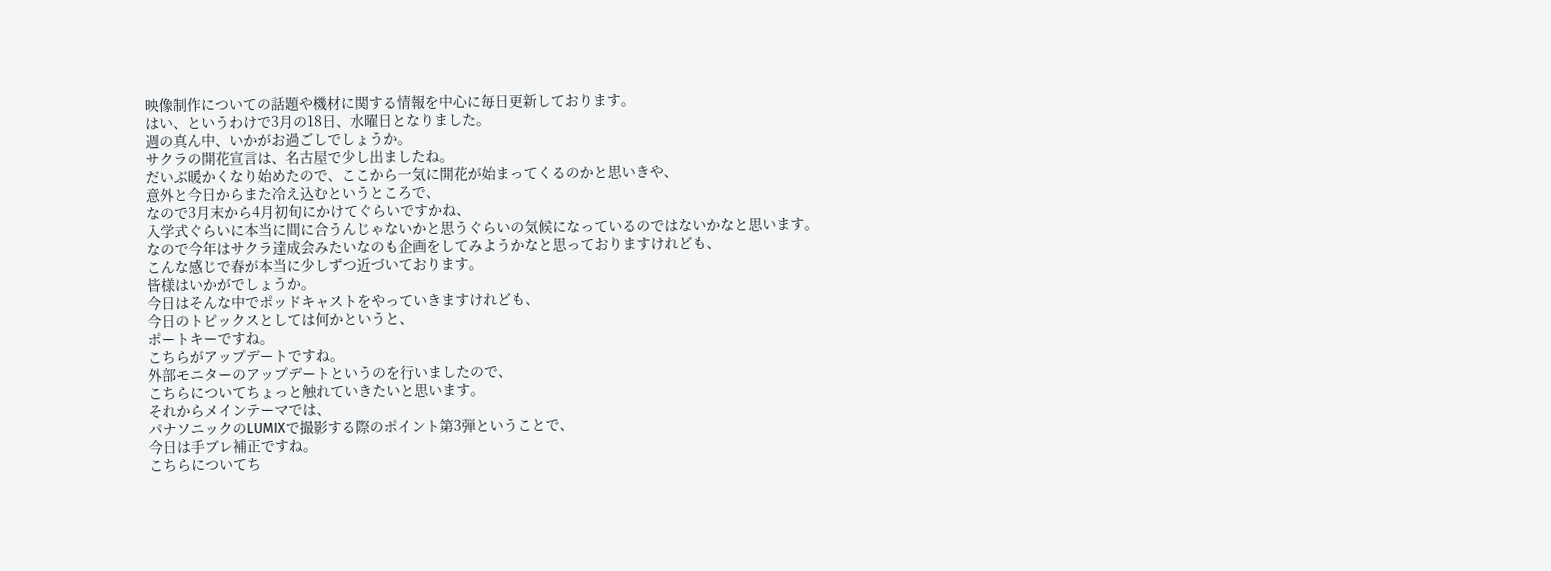映像制作についての話題や機材に関する情報を中心に毎日更新しております。
はい、というわけで3月の18日、水曜日となりました。
週の真ん中、いかがお過ごしでしょうか。
サクラの開花宣言は、名古屋で少し出ましたね。
だいぶ暖かくなり始めたので、ここから一気に開花が始まってくるのかと思いきや、
意外と今日からまた冷え込むというところで、
なので3月末から4月初旬にかけてぐらいですかね、
入学式ぐらいに本当に間に合うんじゃないかと思うぐらいの気候になっているのではないかなと思います。
なので今年はサクラ達成会みたいなのも企画をしてみようかなと思っておりますけれども、
こんな感じで春が本当に少しずつ近づいております。
皆様はいかがでしょうか。
今日はそんな中でポッドキャストをやっていきますけれども、
今日のトピックスとしては何かというと、
ポートキーですね。
こちらがアップデートですね。
外部モニターのアップデートというのを行いましたので、
こちらについてちょっと触れていきたいと思います。
それからメインテーマでは、
パナソニックのLUMIXで撮影する際のポイント第3弾ということで、
今日は手ブレ補正ですね。
こちらについてち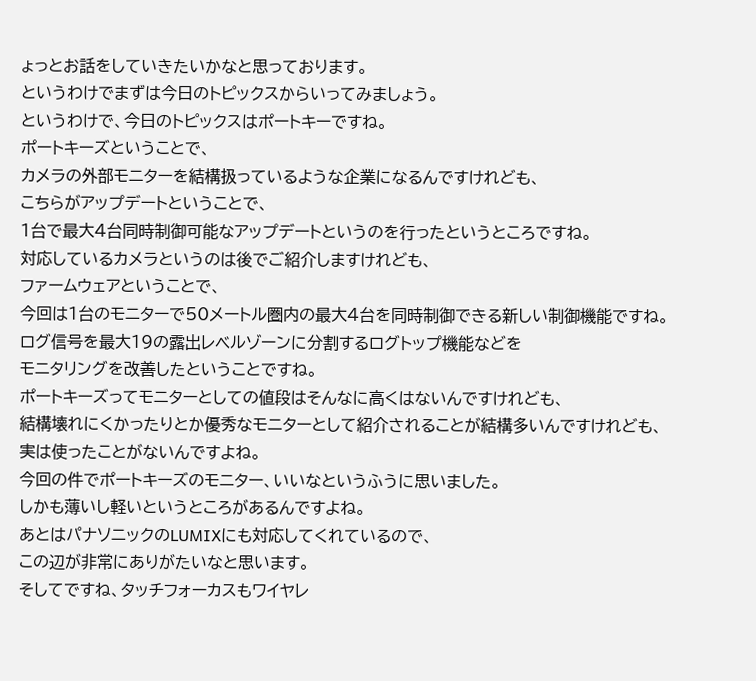ょっとお話をしていきたいかなと思っております。
というわけでまずは今日のトピックスからいってみましょう。
というわけで、今日のトピックスはポートキーですね。
ポートキーズということで、
カメラの外部モニターを結構扱っているような企業になるんですけれども、
こちらがアップデートということで、
1台で最大4台同時制御可能なアップデートというのを行ったというところですね。
対応しているカメラというのは後でご紹介しますけれども、
ファームウェアということで、
今回は1台のモニターで50メートル圏内の最大4台を同時制御できる新しい制御機能ですね。
ログ信号を最大19の露出レベルゾーンに分割するログトップ機能などを
モニタリングを改善したということですね。
ポートキーズってモニターとしての値段はそんなに高くはないんですけれども、
結構壊れにくかったりとか優秀なモニターとして紹介されることが結構多いんですけれども、
実は使ったことがないんですよね。
今回の件でポートキーズのモニター、いいなというふうに思いました。
しかも薄いし軽いというところがあるんですよね。
あとはパナソニックのLUMIXにも対応してくれているので、
この辺が非常にありがたいなと思います。
そしてですね、タッチフォーカスもワイヤレ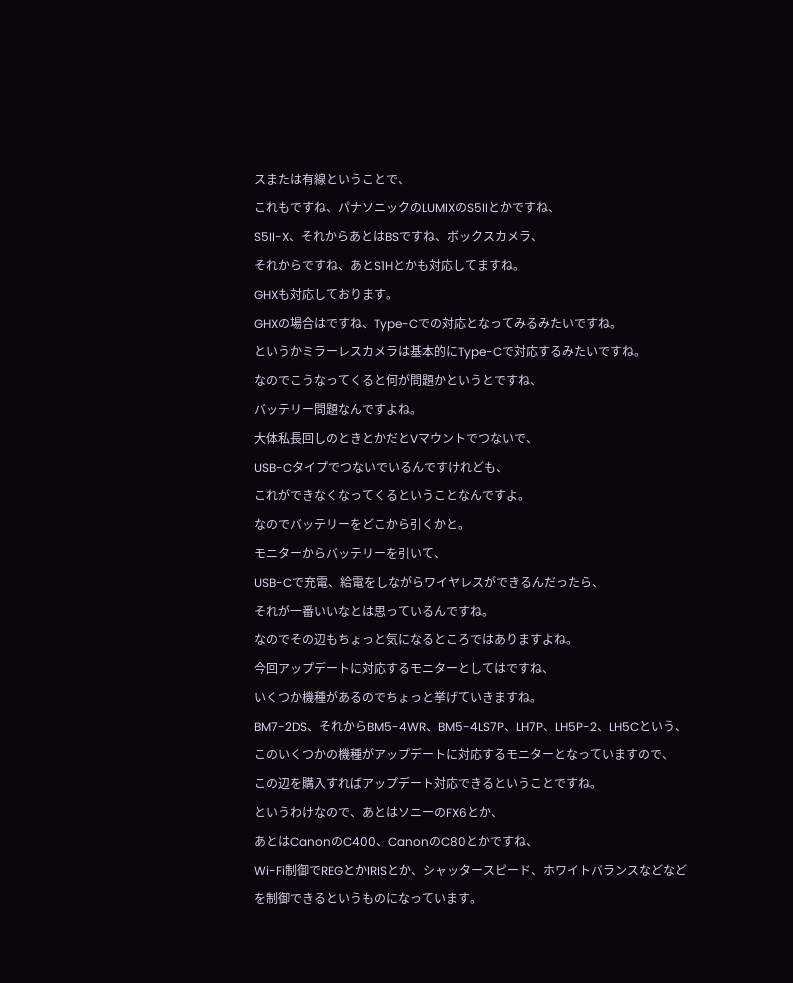スまたは有線ということで、
これもですね、パナソニックのLUMIXのS5IIとかですね、
S5II-X、それからあとはBSですね、ボックスカメラ、
それからですね、あとS1Hとかも対応してますね。
GHXも対応しております。
GHXの場合はですね、Type-Cでの対応となってみるみたいですね。
というかミラーレスカメラは基本的にType-Cで対応するみたいですね。
なのでこうなってくると何が問題かというとですね、
バッテリー問題なんですよね。
大体私長回しのときとかだとVマウントでつないで、
USB-Cタイプでつないでいるんですけれども、
これができなくなってくるということなんですよ。
なのでバッテリーをどこから引くかと。
モニターからバッテリーを引いて、
USB-Cで充電、給電をしながらワイヤレスができるんだったら、
それが一番いいなとは思っているんですね。
なのでその辺もちょっと気になるところではありますよね。
今回アップデートに対応するモニターとしてはですね、
いくつか機種があるのでちょっと挙げていきますね。
BM7-2DS、それからBM5-4WR、BM5-4LS7P、LH7P、LH5P-2、LH5Cという、
このいくつかの機種がアップデートに対応するモニターとなっていますので、
この辺を購入すればアップデート対応できるということですね。
というわけなので、あとはソニーのFX6とか、
あとはCanonのC400、CanonのC80とかですね、
Wi-Fi制御でREGとかIRISとか、シャッタースピード、ホワイトバランスなどなどを制御できるというものになっています。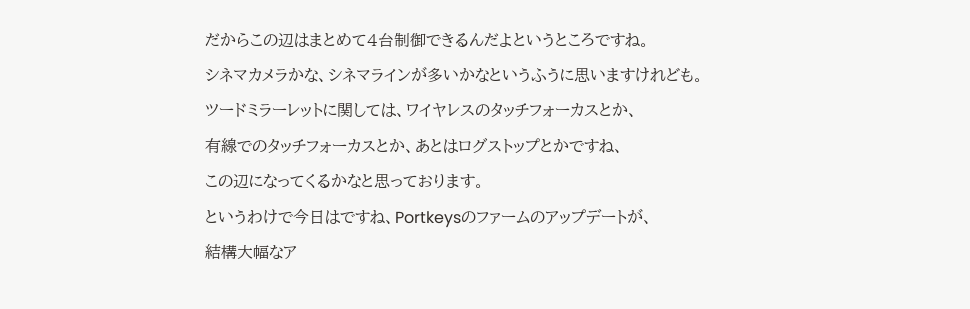だからこの辺はまとめて4台制御できるんだよというところですね。
シネマカメラかな、シネマラインが多いかなというふうに思いますけれども。
ツードミラーレットに関しては、ワイヤレスのタッチフォーカスとか、
有線でのタッチフォーカスとか、あとはログストップとかですね、
この辺になってくるかなと思っております。
というわけで今日はですね、Portkeysのファームのアップデートが、
結構大幅なア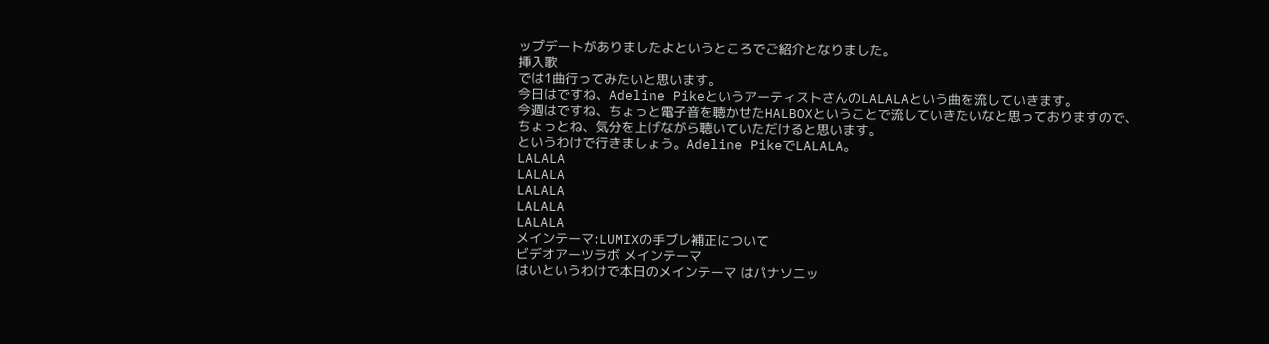ップデートがありましたよというところでご紹介となりました。
挿入歌
では1曲行ってみたいと思います。
今日はですね、Adeline PikeというアーティストさんのLALALAという曲を流していきます。
今週はですね、ちょっと電子音を聴かせたHALBOXということで流していきたいなと思っておりますので、
ちょっとね、気分を上げながら聴いていただけると思います。
というわけで行きましょう。Adeline PikeでLALALA。
LALALA
LALALA
LALALA
LALALA
LALALA
メインテーマ:LUMIXの手ブレ補正について
ビデオアーツラボ メインテーマ
はいというわけで本日のメインテーマ はパナソニッ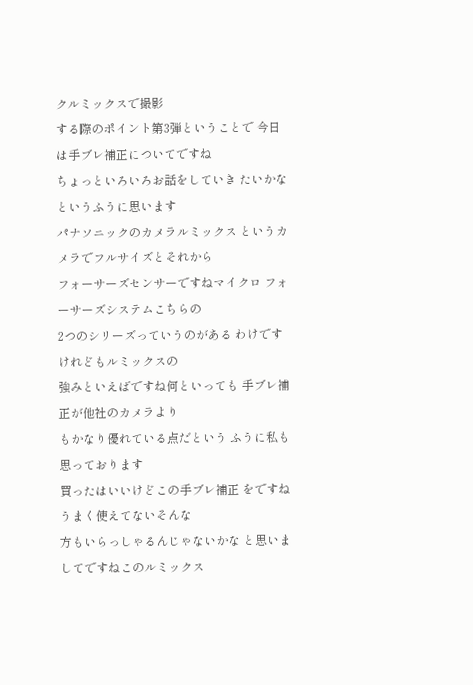クルミックスで撮影
する際のポイント第3弾ということで 今日は手ブレ補正についてですね
ちょっといろいろお話をしていき たいかなというふうに思います
パナソニックのカメラルミックス というカメラでフルサイズとそれから
フォーサーズセンサーですねマイクロ フォーサーズシステムこちらの
2つのシリーズっていうのがある わけですけれどもルミックスの
強みといえばですね何といっても 手ブレ補正が他社のカメラより
もかなり優れている点だという ふうに私も思っております
買ったはいいけどこの手ブレ補正 をですねうまく使えてないそんな
方もいらっしゃるんじゃないかな と思いましてですねこのルミックス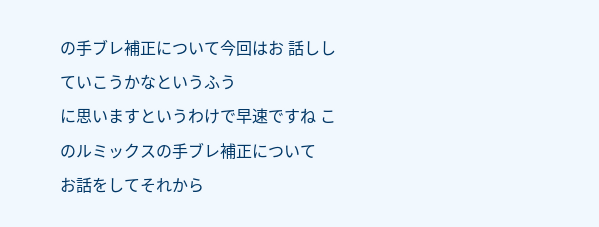の手ブレ補正について今回はお 話ししていこうかなというふう
に思いますというわけで早速ですね このルミックスの手ブレ補正について
お話をしてそれから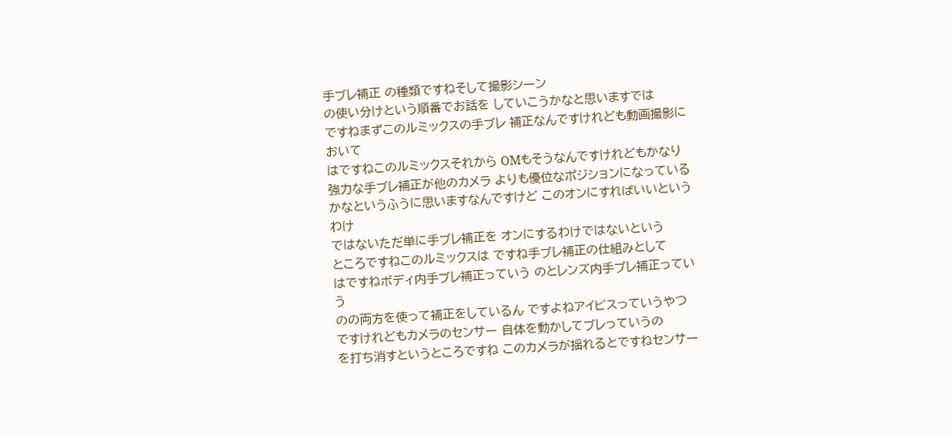手ブレ補正 の種類ですねそして撮影シーン
の使い分けという順番でお話を していこうかなと思いますでは
ですねまずこのルミックスの手ブレ 補正なんですけれども動画撮影において
はですねこのルミックスそれから OMもそうなんですけれどもかなり
強力な手ブレ補正が他のカメラ よりも優位なポジションになっている
かなというふうに思いますなんですけど このオンにすればいいというわけ
ではないただ単に手ブレ補正を オンにするわけではないという
ところですねこのルミックスは ですね手ブレ補正の仕組みとして
はですねボディ内手ブレ補正っていう のとレンズ内手ブレ補正っていう
のの両方を使って補正をしているん ですよねアイビスっていうやつ
ですけれどもカメラのセンサー 自体を動かしてブレっていうの
を打ち消すというところですね このカメラが揺れるとですねセンサー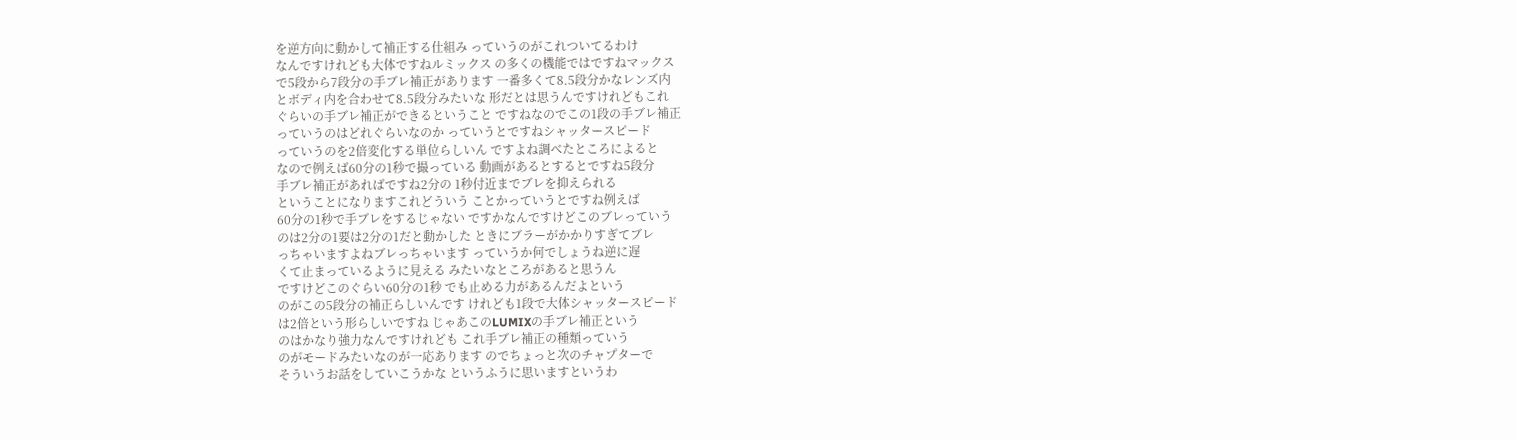を逆方向に動かして補正する仕組み っていうのがこれついてるわけ
なんですけれども大体ですねルミックス の多くの機能ではですねマックス
で5段から7段分の手ブレ補正があります 一番多くて8.5段分かなレンズ内
とボディ内を合わせて8.5段分みたいな 形だとは思うんですけれどもこれ
ぐらいの手ブレ補正ができるということ ですねなのでこの1段の手ブレ補正
っていうのはどれぐらいなのか っていうとですねシャッタースピード
っていうのを2倍変化する単位らしいん ですよね調べたところによると
なので例えば60分の1秒で撮っている 動画があるとするとですね5段分
手ブレ補正があればですね2分の 1秒付近までブレを抑えられる
ということになりますこれどういう ことかっていうとですね例えば
60分の1秒で手ブレをするじゃない ですかなんですけどこのブレっていう
のは2分の1要は2分の1だと動かした ときにブラーがかかりすぎてブレ
っちゃいますよねブレっちゃいます っていうか何でしょうね逆に遅
くて止まっているように見える みたいなところがあると思うん
ですけどこのぐらい60分の1秒 でも止める力があるんだよという
のがこの5段分の補正らしいんです けれども1段で大体シャッタースピード
は2倍という形らしいですね じゃあこのLUMIXの手ブレ補正という
のはかなり強力なんですけれども これ手ブレ補正の種類っていう
のがモードみたいなのが一応あります のでちょっと次のチャプターで
そういうお話をしていこうかな というふうに思いますというわ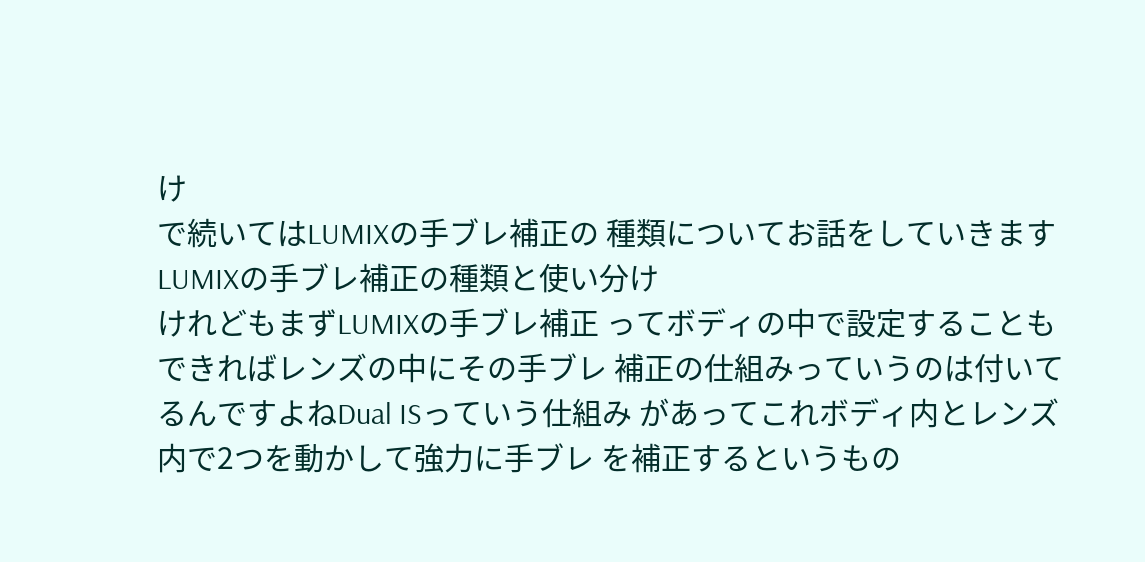け
で続いてはLUMIXの手ブレ補正の 種類についてお話をしていきます
LUMIXの手ブレ補正の種類と使い分け
けれどもまずLUMIXの手ブレ補正 ってボディの中で設定することも
できればレンズの中にその手ブレ 補正の仕組みっていうのは付いて
るんですよねDual ISっていう仕組み があってこれボディ内とレンズ
内で2つを動かして強力に手ブレ を補正するというもの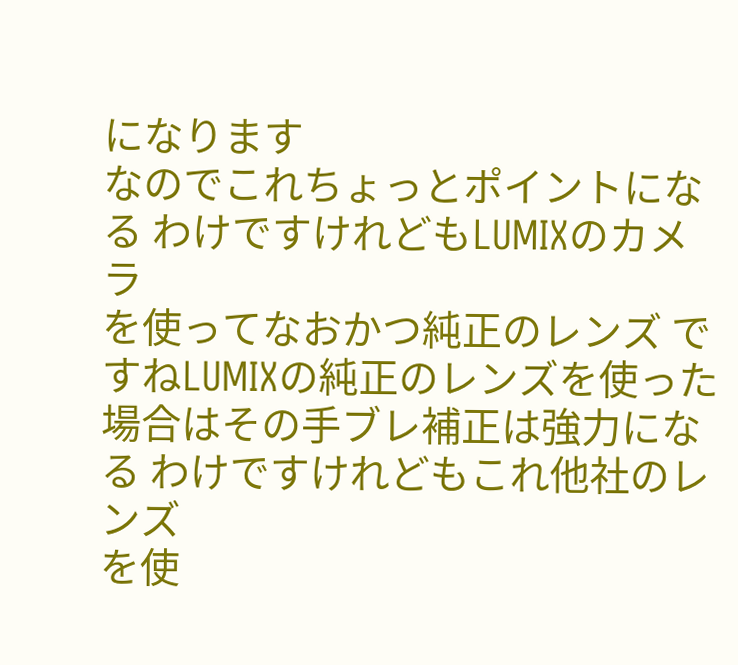になります
なのでこれちょっとポイントになる わけですけれどもLUMIXのカメラ
を使ってなおかつ純正のレンズ ですねLUMIXの純正のレンズを使った
場合はその手ブレ補正は強力になる わけですけれどもこれ他社のレンズ
を使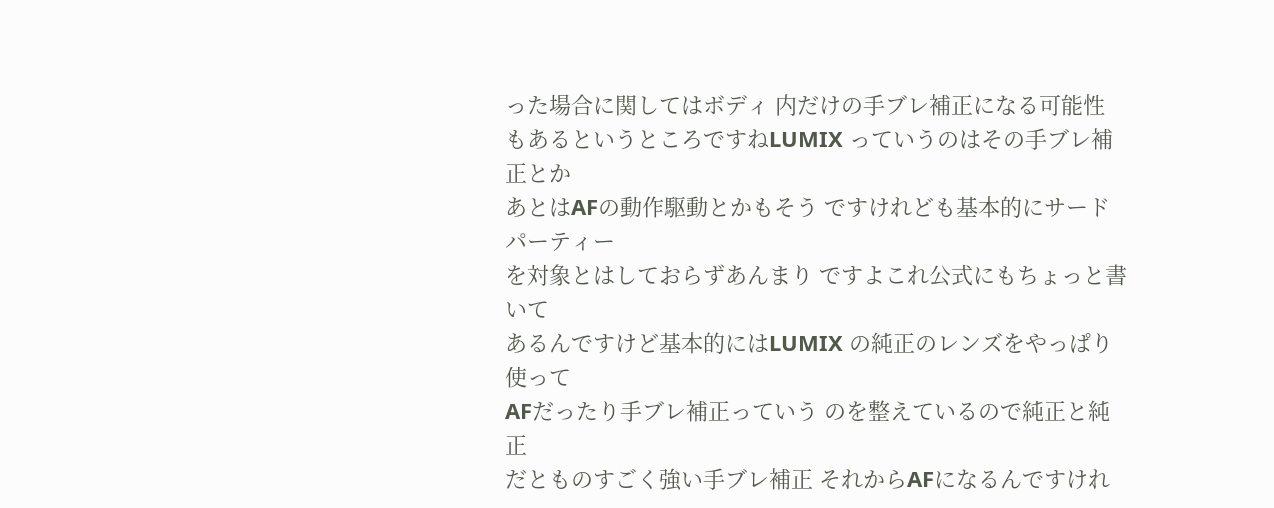った場合に関してはボディ 内だけの手ブレ補正になる可能性
もあるというところですねLUMIX っていうのはその手ブレ補正とか
あとはAFの動作駆動とかもそう ですけれども基本的にサードパーティー
を対象とはしておらずあんまり ですよこれ公式にもちょっと書いて
あるんですけど基本的にはLUMIX の純正のレンズをやっぱり使って
AFだったり手ブレ補正っていう のを整えているので純正と純正
だとものすごく強い手ブレ補正 それからAFになるんですけれ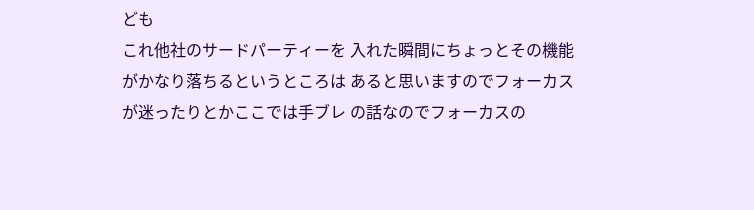ども
これ他社のサードパーティーを 入れた瞬間にちょっとその機能
がかなり落ちるというところは あると思いますのでフォーカス
が迷ったりとかここでは手ブレ の話なのでフォーカスの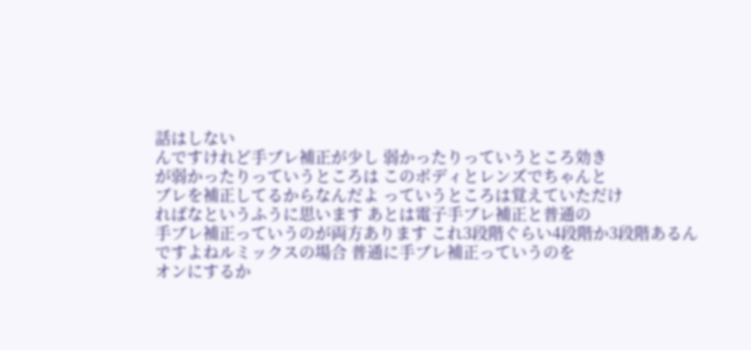話はしない
んですけれど手ブレ補正が少し 弱かったりっていうところ効き
が弱かったりっていうところは このボディとレンズでちゃんと
ブレを補正してるからなんだよ っていうところは覚えていただけ
ればなというふうに思います あとは電子手ブレ補正と普通の
手ブレ補正っていうのが両方あります これ3段階ぐらい4段階か3段階あるん
ですよねルミックスの場合 普通に手ブレ補正っていうのを
オンにするか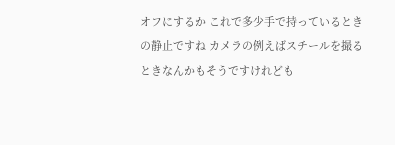オフにするか これで多少手で持っているとき
の静止ですね カメラの例えばスチールを撮る
ときなんかもそうですけれども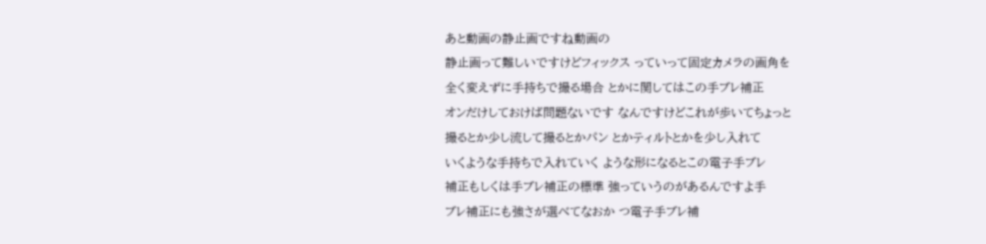あと動画の静止画ですね動画の
静止画って難しいですけどフィックス っていって固定カメラの画角を
全く変えずに手持ちで撮る場合 とかに関してはこの手ブレ補正
オンだけしておけば問題ないです なんですけどこれが歩いてちょっと
撮るとか少し流して撮るとかパン とかティルトとかを少し入れて
いくような手持ちで入れていく ような形になるとこの電子手ブレ
補正もしくは手ブレ補正の標準 強っていうのがあるんですよ手
ブレ補正にも強さが選べてなおか つ電子手ブレ補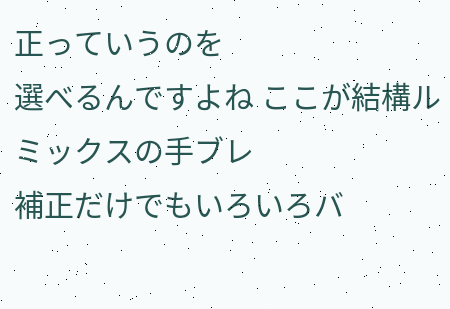正っていうのを
選べるんですよね ここが結構ルミックスの手ブレ
補正だけでもいろいろバ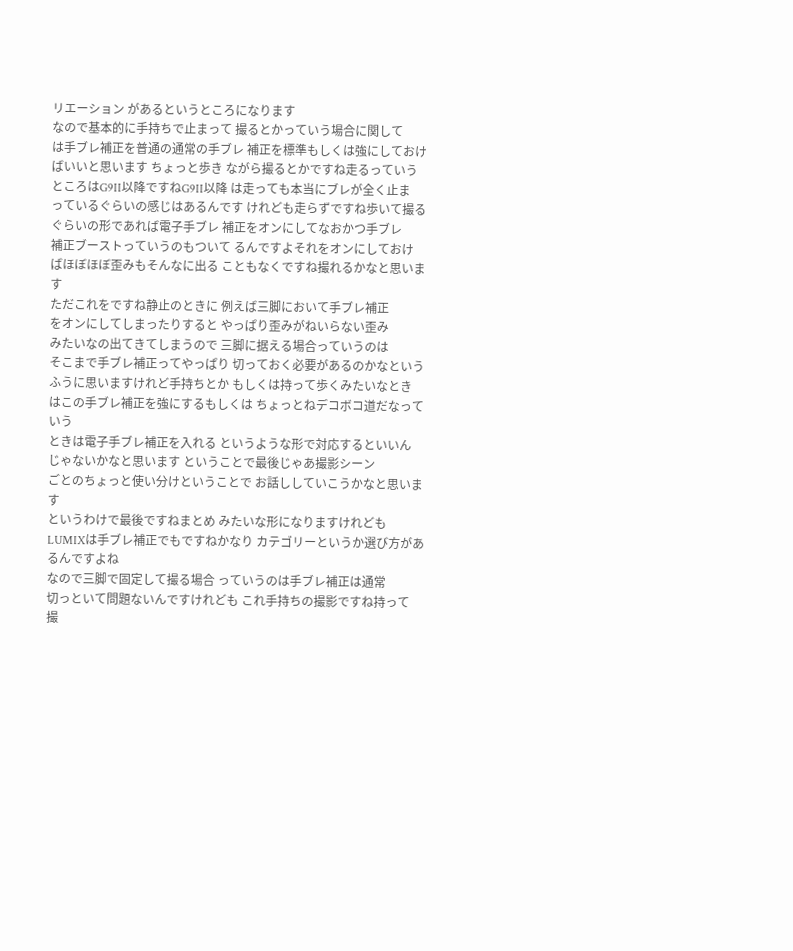リエーション があるというところになります
なので基本的に手持ちで止まって 撮るとかっていう場合に関して
は手ブレ補正を普通の通常の手ブレ 補正を標準もしくは強にしておけ
ばいいと思います ちょっと歩き ながら撮るとかですね走るっていう
ところはG9II以降ですねG9II以降 は走っても本当にブレが全く止ま
っているぐらいの感じはあるんです けれども走らずですね歩いて撮る
ぐらいの形であれば電子手ブレ 補正をオンにしてなおかつ手ブレ
補正ブーストっていうのもついて るんですよそれをオンにしておけ
ばほぼほぼ歪みもそんなに出る こともなくですね撮れるかなと思います
ただこれをですね静止のときに 例えば三脚において手ブレ補正
をオンにしてしまったりすると やっぱり歪みがねいらない歪み
みたいなの出てきてしまうので 三脚に据える場合っていうのは
そこまで手ブレ補正ってやっぱり 切っておく必要があるのかなという
ふうに思いますけれど手持ちとか もしくは持って歩くみたいなとき
はこの手ブレ補正を強にするもしくは ちょっとねデコボコ道だなっていう
ときは電子手ブレ補正を入れる というような形で対応するといいん
じゃないかなと思います ということで最後じゃあ撮影シーン
ごとのちょっと使い分けということで お話ししていこうかなと思います
というわけで最後ですねまとめ みたいな形になりますけれども
LUMIXは手ブレ補正でもですねかなり カテゴリーというか選び方があるんですよね
なので三脚で固定して撮る場合 っていうのは手ブレ補正は通常
切っといて問題ないんですけれども これ手持ちの撮影ですね持って
撮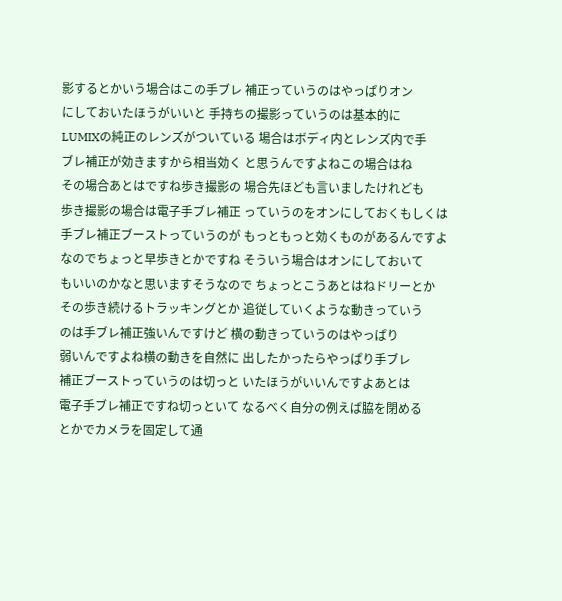影するとかいう場合はこの手ブレ 補正っていうのはやっぱりオン
にしておいたほうがいいと 手持ちの撮影っていうのは基本的に
LUMIXの純正のレンズがついている 場合はボディ内とレンズ内で手
ブレ補正が効きますから相当効く と思うんですよねこの場合はね
その場合あとはですね歩き撮影の 場合先ほども言いましたけれども
歩き撮影の場合は電子手ブレ補正 っていうのをオンにしておくもしくは
手ブレ補正ブーストっていうのが もっともっと効くものがあるんですよ
なのでちょっと早歩きとかですね そういう場合はオンにしておいて
もいいのかなと思いますそうなので ちょっとこうあとはねドリーとか
その歩き続けるトラッキングとか 追従していくような動きっていう
のは手ブレ補正強いんですけど 横の動きっていうのはやっぱり
弱いんですよね横の動きを自然に 出したかったらやっぱり手ブレ
補正ブーストっていうのは切っと いたほうがいいんですよあとは
電子手ブレ補正ですね切っといて なるべく自分の例えば脇を閉める
とかでカメラを固定して通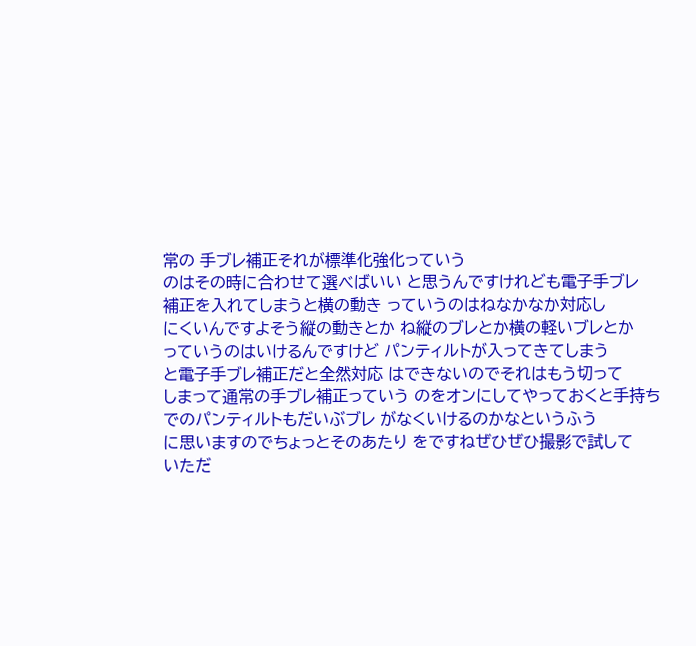常の 手ブレ補正それが標準化強化っていう
のはその時に合わせて選べばいい と思うんですけれども電子手ブレ
補正を入れてしまうと横の動き っていうのはねなかなか対応し
にくいんですよそう縦の動きとか ね縦のブレとか横の軽いブレとか
っていうのはいけるんですけど パンティルトが入ってきてしまう
と電子手ブレ補正だと全然対応 はできないのでそれはもう切って
しまって通常の手ブレ補正っていう のをオンにしてやっておくと手持ち
でのパンティルトもだいぶブレ がなくいけるのかなというふう
に思いますのでちょっとそのあたり をですねぜひぜひ撮影で試して
いただ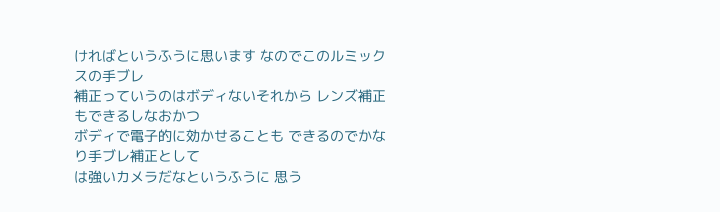ければというふうに思います なのでこのルミックスの手ブレ
補正っていうのはボディないそれから レンズ補正もできるしなおかつ
ボディで電子的に効かせることも できるのでかなり手ブレ補正として
は強いカメラだなというふうに 思う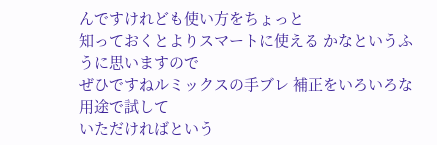んですけれども使い方をちょっと
知っておくとよりスマートに使える かなというふうに思いますので
ぜひですねルミックスの手ブレ 補正をいろいろな用途で試して
いただければという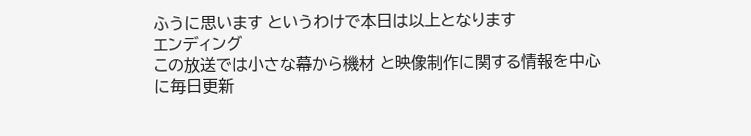ふうに思います というわけで本日は以上となります
エンディング
この放送では小さな幕から機材 と映像制作に関する情報を中心
に毎日更新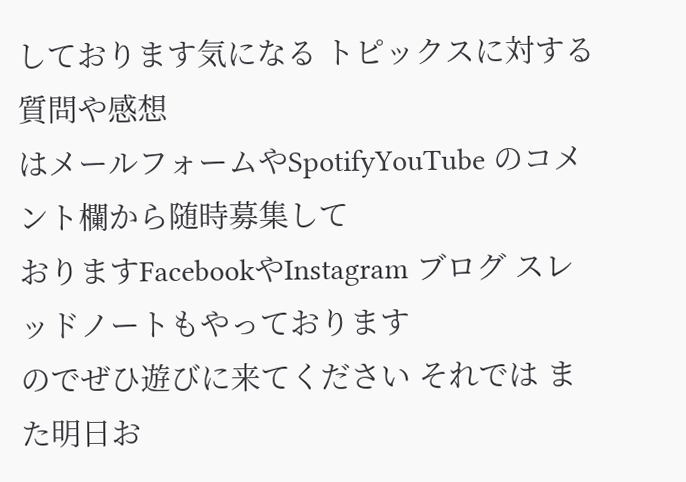しております気になる トピックスに対する質問や感想
はメールフォームやSpotifyYouTube のコメント欄から随時募集して
おりますFacebookやInstagram ブログ スレッドノートもやっております
のでぜひ遊びに来てください それでは また明日お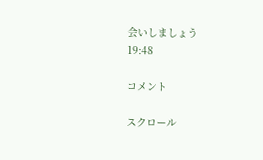会いしましょう
19:48

コメント

スクロール